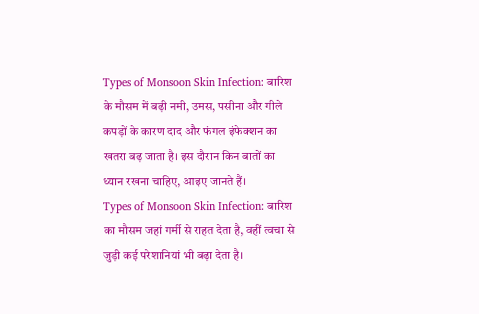Types of Monsoon Skin Infection: बारिश के मौसम में बढ़ी नमी, उमस, पसीना और गीले कपड़ों के कारण दाद और फंगल इंफेक्शन का खतरा बढ़ जाता है। इस दौरान किन बातों का ध्यान रखना चाहिए, आइए जानते हैं।
Types of Monsoon Skin Infection: बारिश का मौसम जहां गर्मी से राहत देता है, वहीं त्वचा से जुड़ी कई परेशानियां भी बढ़ा देता है।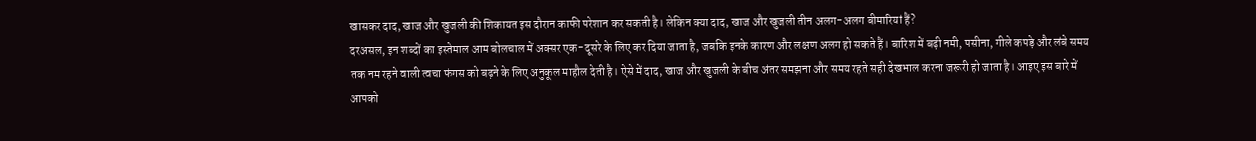खासकर दाद, खाज और खुजली की शिकायत इस दौरान काफी परेशान कर सकती है। लेकिन क्या दाद, खाज और खुजली तीन अलग-अलग बीमारियां हैं?
दरअसल, इन शब्दों का इस्तेमाल आम बोलचाल में अक्सर एक-दूसरे के लिए कर दिया जाता है, जबकि इनके कारण और लक्षण अलग हो सकते हैं। बारिश में बढ़ी नमी, पसीना, गीले कपड़े और लंबे समय तक नम रहने वाली त्वचा फंगस को बढ़ने के लिए अनुकूल माहौल देती है। ऐसे में दाद, खाज और खुजली के बीच अंतर समझना और समय रहते सही देखभाल करना जरूरी हो जाता है। आइए इस बारे में आपको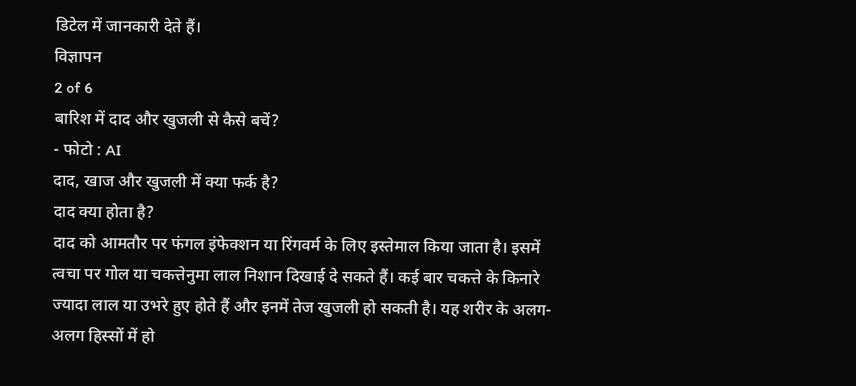डिटेल में जानकारी देते हैं।
विज्ञापन
2 of 6
बारिश में दाद और खुजली से कैसे बचें?
- फोटो : AI
दाद, खाज और खुजली में क्या फर्क है?
दाद क्या होता है?
दाद को आमतौर पर फंगल इंफेक्शन या रिंगवर्म के लिए इस्तेमाल किया जाता है। इसमें त्वचा पर गोल या चकत्तेनुमा लाल निशान दिखाई दे सकते हैं। कई बार चकत्ते के किनारे ज्यादा लाल या उभरे हुए होते हैं और इनमें तेज खुजली हो सकती है। यह शरीर के अलग-अलग हिस्सों में हो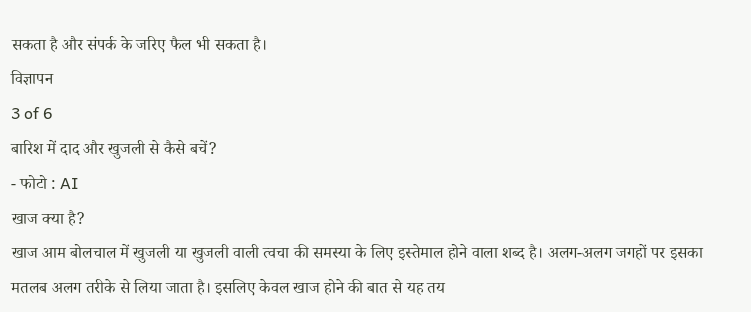सकता है और संपर्क के जरिए फैल भी सकता है।
विज्ञापन
3 of 6
बारिश में दाद और खुजली से कैसे बचें?
- फोटो : AI
खाज क्या है?
खाज आम बोलचाल में खुजली या खुजली वाली त्वचा की समस्या के लिए इस्तेमाल होने वाला शब्द है। अलग-अलग जगहों पर इसका मतलब अलग तरीके से लिया जाता है। इसलिए केवल खाज होने की बात से यह तय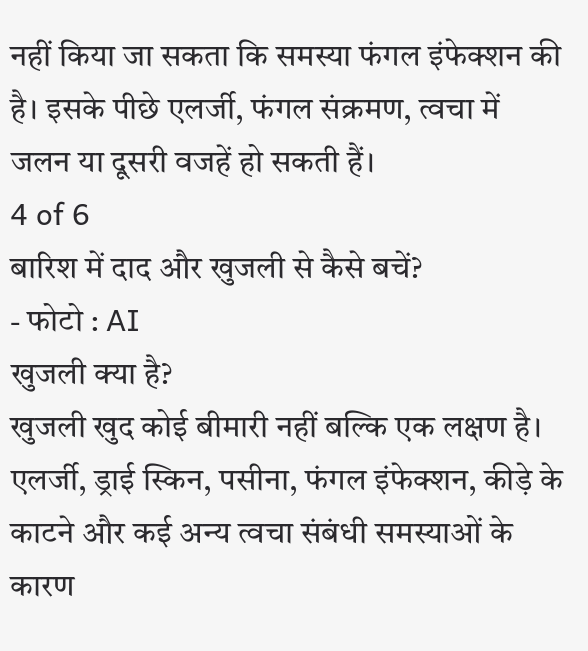नहीं किया जा सकता कि समस्या फंगल इंफेक्शन की है। इसके पीछे एलर्जी, फंगल संक्रमण, त्वचा में जलन या दूसरी वजहें हो सकती हैं।
4 of 6
बारिश में दाद और खुजली से कैसे बचें?
- फोटो : AI
खुजली क्या है?
खुजली खुद कोई बीमारी नहीं बल्कि एक लक्षण है। एलर्जी, ड्राई स्किन, पसीना, फंगल इंफेक्शन, कीड़े के काटने और कई अन्य त्वचा संबंधी समस्याओं के कारण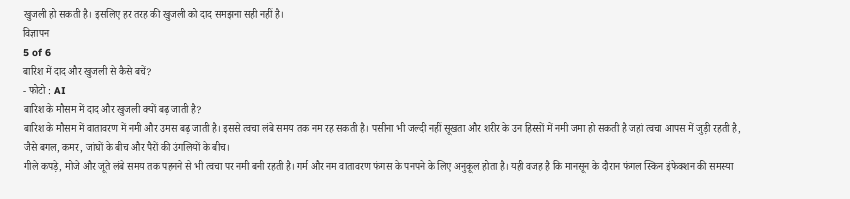खुजली हो सकती है। इसलिए हर तरह की खुजली को दाद समझना सही नहीं है।
विज्ञापन
5 of 6
बारिश में दाद और खुजली से कैसे बचें?
- फोटो : AI
बारिश के मौसम में दाद और खुजली क्यों बढ़ जाती है?
बारिश के मौसम में वातावरण में नमी और उमस बढ़ जाती है। इससे त्वचा लंबे समय तक नम रह सकती है। पसीना भी जल्दी नहीं सूखता और शरीर के उन हिस्सों में नमी जमा हो सकती है जहां त्वचा आपस में जुड़ी रहती है, जैसे बगल, कमर, जांघों के बीच और पैरों की उंगलियों के बीच।
गीले कपड़े, मोजे और जूते लंबे समय तक पहनने से भी त्वचा पर नमी बनी रहती है। गर्म और नम वातावरण फंगस के पनपने के लिए अनुकूल होता है। यही वजह है कि मानसून के दौरान फंगल स्किन इंफेक्शन की समस्या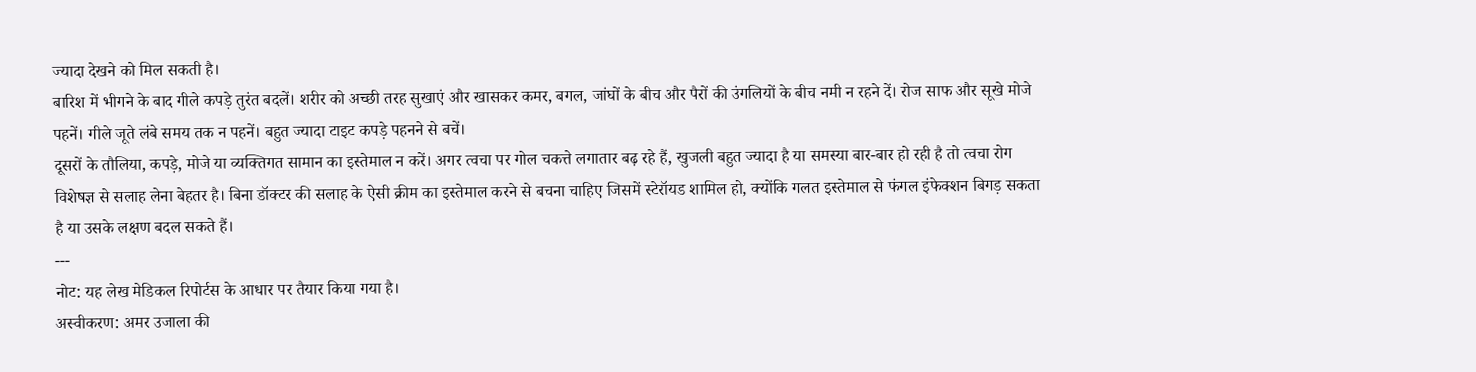ज्यादा देखने को मिल सकती है।
बारिश में भीगने के बाद गीले कपड़े तुरंत बदलें। शरीर को अच्छी तरह सुखाएं और खासकर कमर, बगल, जांघों के बीच और पैरों की उंगलियों के बीच नमी न रहने दें। रोज साफ और सूखे मोजे पहनें। गीले जूते लंबे समय तक न पहनें। बहुत ज्यादा टाइट कपड़े पहनने से बचें।
दूसरों के तौलिया, कपड़े, मोजे या व्यक्तिगत सामान का इस्तेमाल न करें। अगर त्वचा पर गोल चकत्ते लगातार बढ़ रहे हैं, खुजली बहुत ज्यादा है या समस्या बार-बार हो रही है तो त्वचा रोग विशेषज्ञ से सलाह लेना बेहतर है। बिना डॉक्टर की सलाह के ऐसी क्रीम का इस्तेमाल करने से बचना चाहिए जिसमें स्टेरॉयड शामिल हो, क्योंकि गलत इस्तेमाल से फंगल इंफेक्शन बिगड़ सकता है या उसके लक्षण बदल सकते हैं।
---
नोट: यह लेख मेडिकल रिपोर्टस के आधार पर तैयार किया गया है।
अस्वीकरण: अमर उजाला की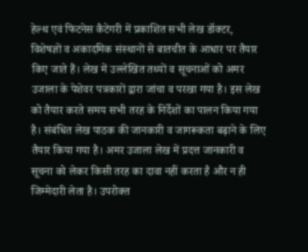हेल्थ एवं फिटनेस कैटेगरी में प्रकाशित सभी लेख डॉक्टर, विशेषज्ञों व अकादमिक संस्थानों से बातचीत के आधार पर तैयार किए जाते हैं। लेख में उल्लेखित तथ्यों व सूचनाओं को अमर उजाला के पेशेवर पत्रकारों द्वारा जांचा व परखा गया है। इस लेख को तैयार करते समय सभी तरह के निर्देशों का पालन किया गया है। संबंधित लेख पाठक की जानकारी व जागरूकता बढ़ाने के लिए तैयार किया गया है। अमर उजाला लेख में प्रदत्त जानकारी व सूचना को लेकर किसी तरह का दावा नहीं करता है और न ही जिम्मेदारी लेता है। उपरोक्त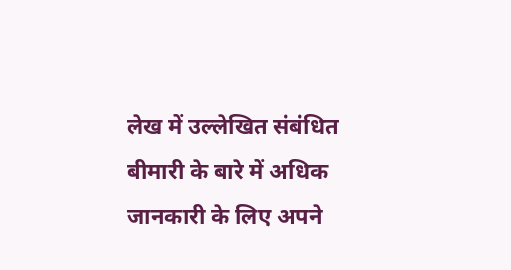लेख में उल्लेखित संबंधित बीमारी के बारे में अधिक जानकारी के लिए अपने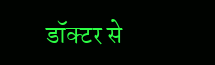डॉक्टर से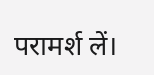परामर्श लें।